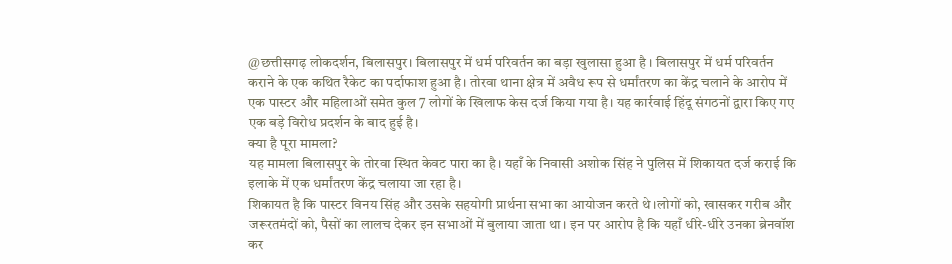@छत्तीसगढ़ लोकदर्शन, बिलासपुर। बिलासपुर में धर्म परिवर्तन का बड़ा खुलासा हुआ है । बिलासपुर में धर्म परिवर्तन कराने के एक कथित रैकेट का पर्दाफाश हुआ है। तोरवा थाना क्षेत्र में अवैध रूप से धर्मांतरण का केंद्र चलाने के आरोप में एक पास्टर और महिलाओं समेत कुल 7 लोगों के खिलाफ केस दर्ज किया गया है। यह कार्रवाई हिंदू संगठनों द्वारा किए गए एक बड़े विरोध प्रदर्शन के बाद हुई है।
क्या है पूरा मामला?
यह मामला बिलासपुर के तोरवा स्थित केवट पारा का है। यहाँ के निवासी अशोक सिंह ने पुलिस में शिकायत दर्ज कराई कि इलाके में एक धर्मांतरण केंद्र चलाया जा रहा है।
शिकायत है कि पास्टर विनय सिंह और उसके सहयोगी प्रार्थना सभा का आयोजन करते थे।लोगों को, खासकर गरीब और जरूरतमंदों को, पैसों का लालच देकर इन सभाओं में बुलाया जाता था। इन पर आरोप है कि यहाँ धीरे-धीरे उनका ब्रेनवॉश कर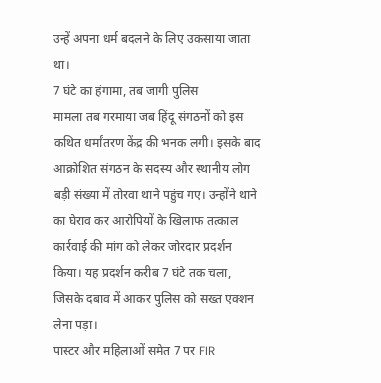उन्हें अपना धर्म बदलने के लिए उकसाया जाता था।
7 घंटे का हंगामा, तब जागी पुलिस
मामला तब गरमाया जब हिंदू संगठनों को इस कथित धर्मांतरण केंद्र की भनक लगी। इसके बाद आक्रोशित संगठन के सदस्य और स्थानीय लोग बड़ी संख्या में तोरवा थाने पहुंच गए। उन्होंने थाने का घेराव कर आरोपियों के खिलाफ तत्काल कार्रवाई की मांग को लेकर जोरदार प्रदर्शन किया। यह प्रदर्शन करीब 7 घंटे तक चला, जिसके दबाव में आकर पुलिस को सख्त एक्शन लेना पड़ा।
पास्टर और महिलाओं समेत 7 पर FIR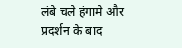लंबे चले हंगामे और प्रदर्शन के बाद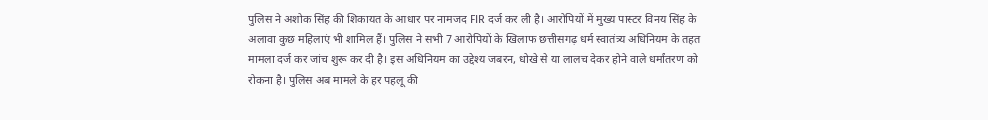पुलिस ने अशोक सिंह की शिकायत के आधार पर नामजद FIR दर्ज कर ली है। आरोपियों में मुख्य पास्टर विनय सिंह के अलावा कुछ महिलाएं भी शामिल हैं। पुलिस ने सभी 7 आरोपियों के खिलाफ छत्तीसगढ़ धर्म स्वातंत्र्य अधिनियम के तहत मामला दर्ज कर जांच शुरू कर दी है। इस अधिनियम का उद्देश्य जबरन, धोखे से या लालच देकर होने वाले धर्मांतरण को रोकना है। पुलिस अब मामले के हर पहलू की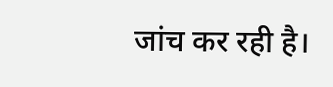जांच कर रही है।